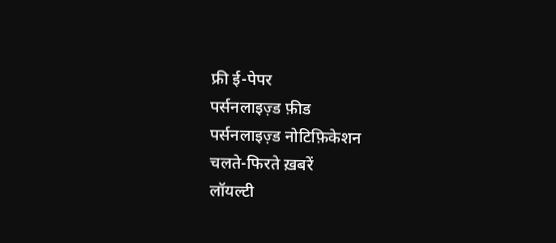फ्री ई-पेपर
पर्सनलाइज़्ड फ़ीड
पर्सनलाइज़्ड नोटिफ़िकेशन
चलते-फिरते ख़बरें
लॉयल्टी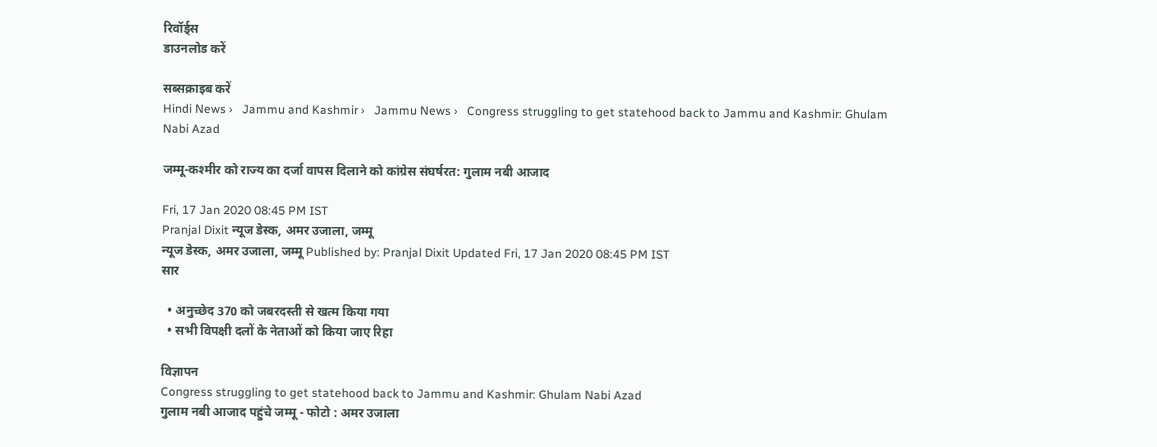रिवॉर्ड्स
डाउनलोड करें

सब्सक्राइब करें
Hindi News ›   Jammu and Kashmir ›   Jammu News ›   Congress struggling to get statehood back to Jammu and Kashmir: Ghulam Nabi Azad

जम्मू-कश्मीर को राज्य का दर्जा वापस दिलाने को कांग्रेस संघर्षरत: गुलाम नबी आजाद

Fri, 17 Jan 2020 08:45 PM IST
Pranjal Dixit न्यूज डेस्क, अमर उजाला, जम्मू
न्यूज डेस्क, अमर उजाला, जम्मू Published by: Pranjal Dixit Updated Fri, 17 Jan 2020 08:45 PM IST
सार

  • अनुच्छेद 370 को जबरदस्ती से खत्म किया गया
  • सभी विपक्षी दलों के नेताओं को किया जाए रिहा

विज्ञापन
Congress struggling to get statehood back to Jammu and Kashmir: Ghulam Nabi Azad
गुलाम नबी आजाद पहुंचे जम्मू - फोटो : अमर उजाला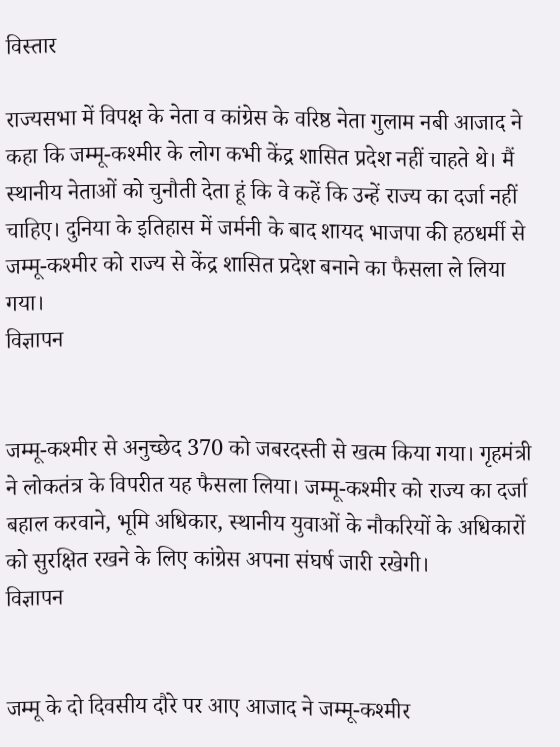विस्तार

राज्यसभा में विपक्ष के नेता व कांग्रेस के वरिष्ठ नेता गुलाम नबी आजाद ने कहा कि जम्मू-कश्मीर के लोग कभी केंद्र शासित प्रदेश नहीं चाहते थे। मैं स्थानीय नेताओं को चुनौती देता हूं कि वे कहें कि उन्हें राज्य का दर्जा नहीं चाहिए। दुनिया के इतिहास में जर्मनी के बाद शायद भाजपा की हठधर्मी से जम्मू-कश्मीर को राज्य से केंद्र शासित प्रदेश बनाने का फैसला ले लिया गया।
विज्ञापन


जम्मू-कश्मीर से अनुच्छेद 370 को जबरदस्ती से खत्म किया गया। गृहमंत्री ने लोकतंत्र के विपरीत यह फैसला लिया। जम्मू-कश्मीर को राज्य का दर्जा बहाल करवाने, भूमि अधिकार, स्थानीय युवाओं के नौकरियों के अधिकारों को सुरक्षित रखने के लिए कांग्रेस अपना संघर्ष जारी रखेगी।
विज्ञापन


जम्मू के दो दिवसीय दौरे पर आए आजाद ने जम्मू-कश्मीर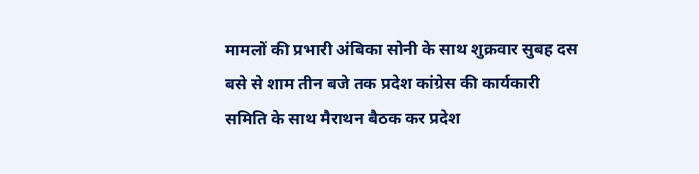मामलों की प्रभारी अंबिका सोनी के साथ शुक्रवार सुबह दस बसे से शाम तीन बजे तक प्रदेश कांग्रेस की कार्यकारी समिति के साथ मैराथन बैठक कर प्रदेश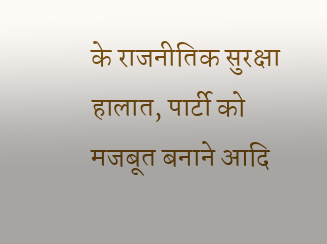के राजनीतिक सुरक्षा हालात, पार्टी को मजबूत बनाने आदि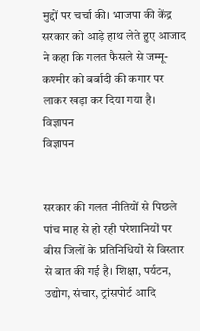मुद्दों पर चर्चा की। भाजपा की केंद्र सरकार को आड़े हाथ लेते हुए आजाद ने कहा कि गलत फैसले से जम्मू-कश्मीर को बर्बादी की कगार पर लाकर खड़ा कर दिया गया है।
विज्ञापन
विज्ञापन


सरकार की गलत नीतियों से पिछले पांच माह से हो रही परेशानियों पर बीस जिलों के प्रतिनिधियों से विस्तार से बात की गई है। शिक्षा, पर्यटन, उद्योग, संचार, ट्रांसपोर्ट आदि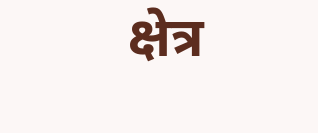क्षेत्र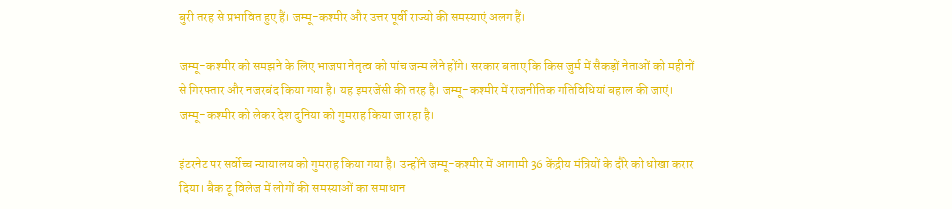बुरी तरह से प्रभावित हुए हैं। जम्मू-कश्मीर और उत्तर पूर्वी राज्यो की समस्याएं अलग हैं।

जम्मू-कश्मीर को समझने के लिए भाजपा नेतृत्व को पांच जन्म लेने होंगे। सरकार बताए कि किस जुर्म में सैकड़ों नेताओं को महीनों से गिरफ्तार और नजरबंद किया गया है। यह इमरजेंसी की तरह है। जम्मू-कश्मीर में राजनीतिक गतिविधियां बहाल की जाएं। जम्मू-कश्मीर को लेकर देश दुनिया को गुमराह किया जा रहा है।

इंटरनेट पर सर्वोच्च न्यायालय को गुमराह किया गया है। उन्होंने जम्मू-कश्मीर में आगामी 36 केंद्रीय मंत्रियों के दौरे को धोखा करार दिया। बैक टू विलेज में लोगों की समस्याओं का समाधान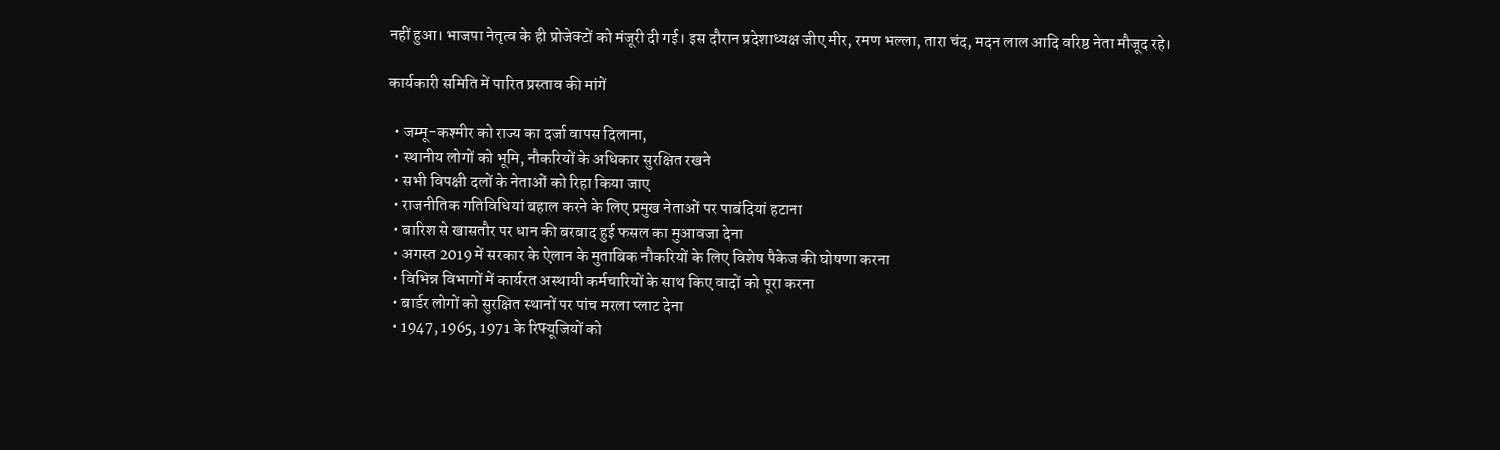नहीं हुआ। भाजपा नेतृत्व के ही प्रोजेक्टों को मंजूरी दी गई। इस दौरान प्रदेशाध्यक्ष जीए मीर, रमण भल्ला, तारा चंद, मदन लाल आदि वरिष्ठ नेता मौजूद रहे।

कार्यकारी समिति में पारित प्रस्ताव की मांगें

  • जम्मू-कश्मीर को राज्य का दर्जा वापस दिलाना,
  • स्थानीय लोगों को भूमि, नौकरियों के अधिकार सुरक्षित रखने
  • सभी विपक्षी दलों के नेताओं को रिहा किया जाए
  • राजनीतिक गतिविधियां बहाल करने के लिए प्रमुख नेताओं पर पाबंदियां हटाना
  • बारिश से खासतौर पर धान की बरबाद हुई फसल का मुआवजा देना
  • अगस्त 2019 में सरकार के ऐलान के मुताबिक नौकरियों के लिए विशेष पैकेज की घोषणा करना
  • विभिन्न विभागों में कार्यरत अस्थायी कर्मचारियों के साथ किए वादों को पूरा करना
  • बार्डर लोगों को सुरक्षित स्थानों पर पांच मरला प्लाट देना
  • 1947, 1965, 1971 के रिफ्यूजियों को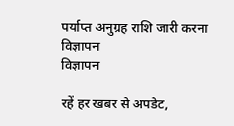पर्याप्त अनुग्रह राशि जारी करना
विज्ञापन
विज्ञापन

रहें हर खबर से अपडेट,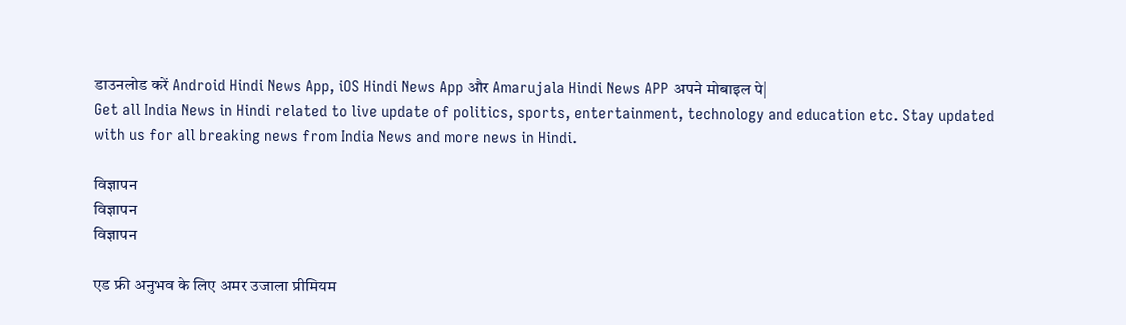डाउनलोड करें Android Hindi News App, iOS Hindi News App और Amarujala Hindi News APP अपने मोबाइल पे|
Get all India News in Hindi related to live update of politics, sports, entertainment, technology and education etc. Stay updated with us for all breaking news from India News and more news in Hindi.

विज्ञापन
विज्ञापन
विज्ञापन

एड फ्री अनुभव के लिए अमर उजाला प्रीमियम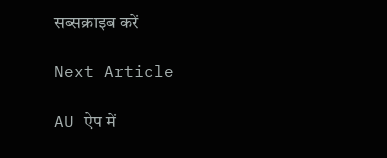सब्सक्राइब करें

Next Article

AU ऐप में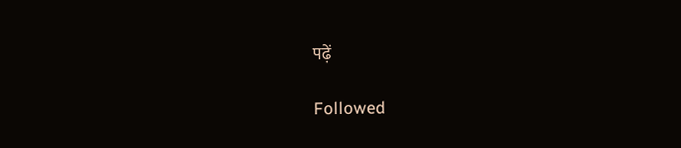पढ़ें

Followed